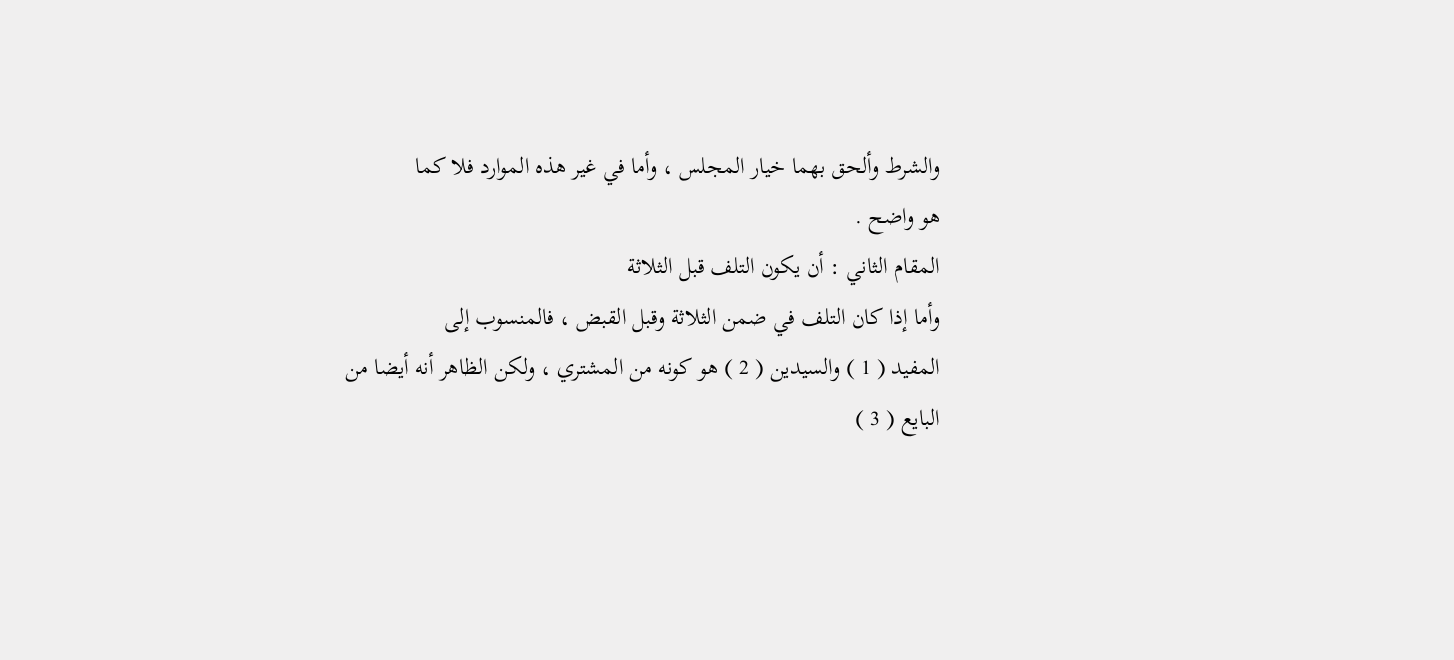والشرط وألحق بهما خيار المجلس ، وأما في غير هذه الموارد فلا كما
هو واضح .
المقام الثاني : أن يكون التلف قبل الثلاثة
وأما إذا كان التلف في ضمن الثلاثة وقبل القبض ، فالمنسوب إلى
المفيد ( 1 ) والسيدين ( 2 ) هو كونه من المشتري ، ولكن الظاهر أنه أيضا من
البايع ( 3 )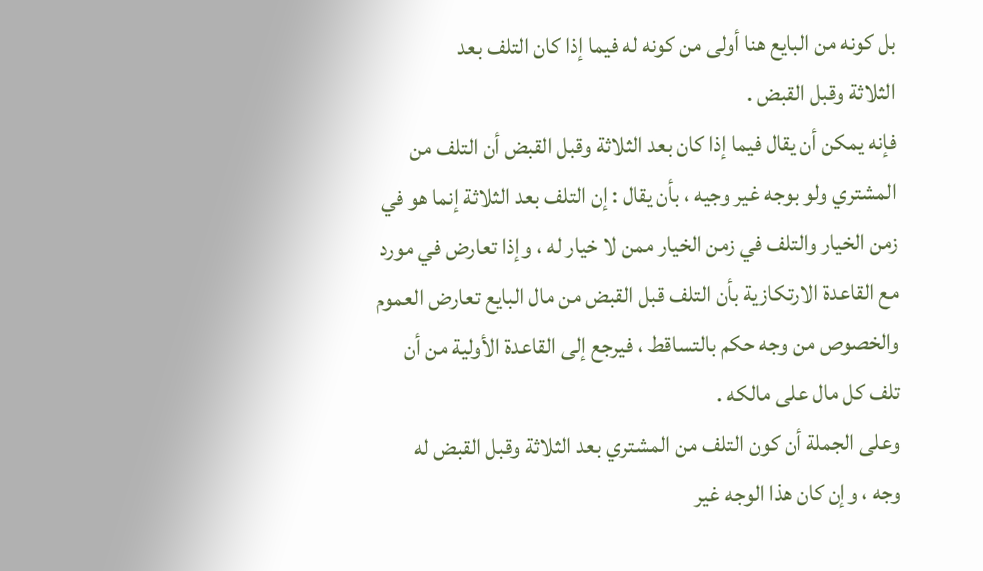بل كونه من البايع هنا أولى من كونه له فيما إذا كان التلف بعد
الثلاثة وقبل القبض .
فإنه يمكن أن يقال فيما إذا كان بعد الثلاثة وقبل القبض أن التلف من
المشتري ولو بوجه غير وجيه ، بأن يقال : إن التلف بعد الثلاثة إنما هو في
زمن الخيار والتلف في زمن الخيار ممن لا خيار له ، وإذا تعارض في مورد
مع القاعدة الارتكازية بأن التلف قبل القبض من مال البايع تعارض العموم
والخصوص من وجه حكم بالتساقط ، فيرجع إلى القاعدة الأولية من أن
تلف كل مال على مالكه .
وعلى الجملة أن كون التلف من المشتري بعد الثلاثة وقبل القبض له
وجه ، وإن كان هذا الوجه غير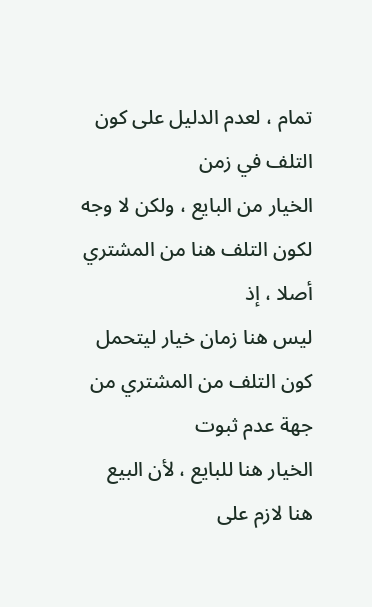تمام ، لعدم الدليل على كون التلف في زمن
الخيار من البايع ، ولكن لا وجه لكون التلف هنا من المشتري أصلا ، إذ
ليس هنا زمان خيار ليتحمل كون التلف من المشتري من جهة عدم ثبوت
الخيار هنا للبايع ، لأن البيع هنا لازم على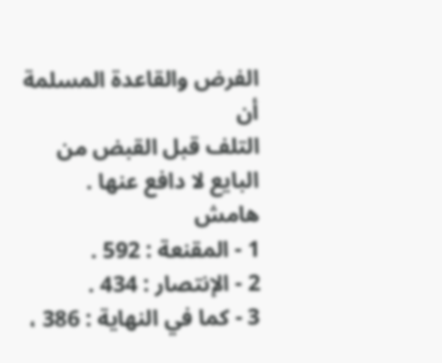الفرض والقاعدة المسلمة أن
التلف قبل القبض من البايع لا دافع عنها .
هامش
1 - المقنعة : 592 .
2 - الإنتصار : 434 .
3 - كما في النهاية : 386 ،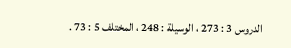الدروس 3 : 273 ، الوسيلة : 248 ، المختلف 5 : 73 .